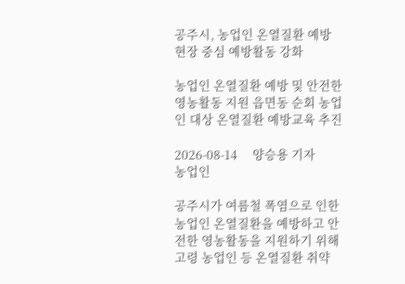공주시, 농업인 온열질환 예방 현장 중심 예방활동 강화

농업인 온열질환 예방 및 안전한 영농활동 지원 읍면동 순회 농업인 대상 온열질환 예방교육 추진

2026-08-14     양승용 기자
농업인

공주시가 여름철 폭염으로 인한 농업인 온열질환을 예방하고 안전한 영농활동을 지원하기 위해 고령 농업인 등 온열질환 취약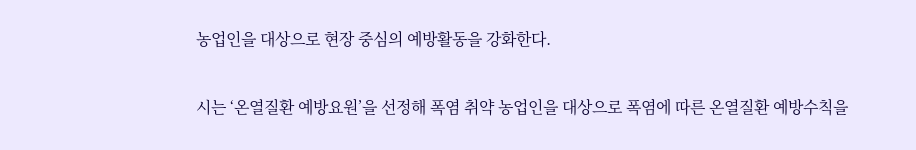농업인을 대상으로 현장 중심의 예방활동을 강화한다.

시는 ‘온열질환 예방요원’을 선정해 폭염 취약 농업인을 대상으로 폭염에 따른 온열질환 예방수칙을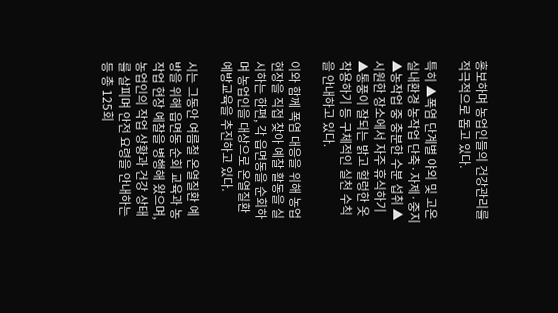홍보하며 농업인들의 건강관리를 적극적으로 돕고 있다.

특히 ▲폭염 단계별 야외 및 고온 실내환경 농작업 단축·자제·중지 ▲농작업 중 충분한 수분 섭취 ▲시원한 장소에서 자주 휴식하기 ▲통풍이 잘되는 밝고 헐렁한 옷 착용하기 등 구체적인 실천 수칙을 안내하고 있다.

이와 함께 폭염 대응을 위해 농업 현장을 직접 찾아 예찰 활동을 실시하는 한편, 각 읍면동을 순회하며 농업인을 대상으로 온열질환 예방교육을 추진하고 있다.

시는 그동안 여름철 온열질환 예방을 위해 읍면동 순회 교육과 농작업 현장 예찰을 병행해 왔으며, 농업인의 작업 상황과 건강 상태를 살피며 안전 요령을 안내하는 등 총 125회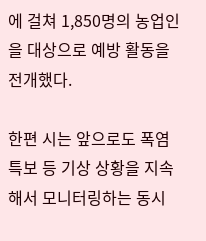에 걸쳐 1,850명의 농업인을 대상으로 예방 활동을 전개했다.

한편 시는 앞으로도 폭염특보 등 기상 상황을 지속해서 모니터링하는 동시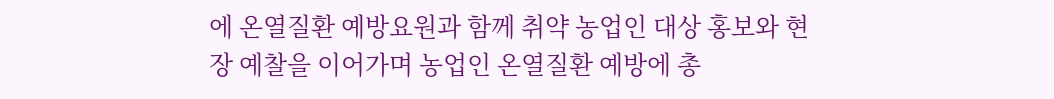에 온열질환 예방요원과 함께 취약 농업인 대상 홍보와 현장 예찰을 이어가며 농업인 온열질환 예방에 총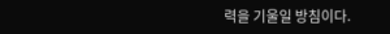력을 기울일 방침이다.